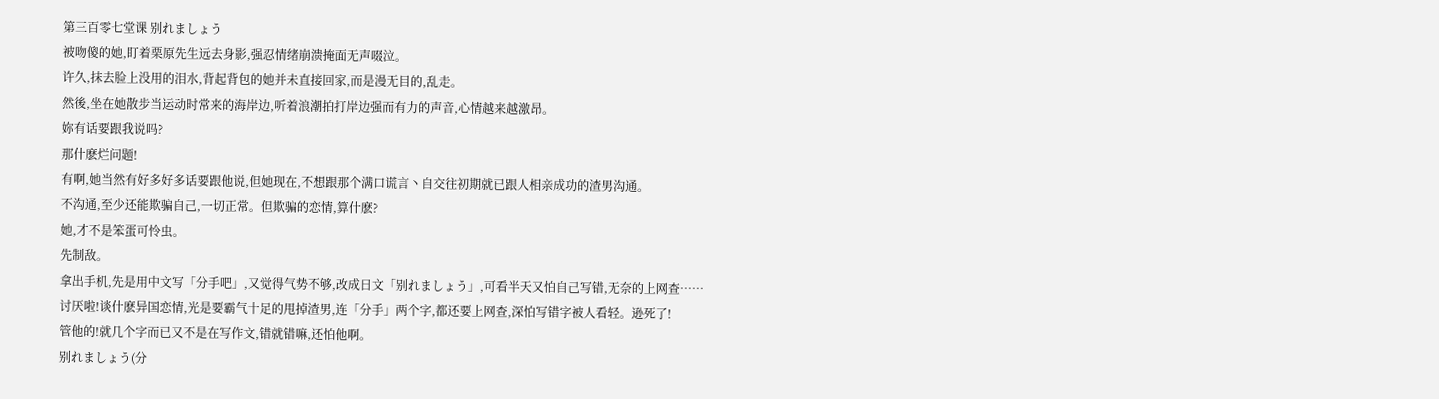第三百零七堂课 别れましょう
被吻傻的她,盯着栗原先生远去身影,强忍情绪崩溃掩面无声啜泣。
许久,抹去脸上没用的泪水,背起背包的她并未直接回家,而是漫无目的,乱走。
然後,坐在她散步当运动时常来的海岸边,听着浪潮拍打岸边强而有力的声音,心情越来越激昂。
妳有话要跟我说吗?
那什麽烂问题!
有啊,她当然有好多好多话要跟他说,但她现在,不想跟那个满口谎言丶自交往初期就已跟人相亲成功的渣男沟通。
不沟通,至少还能欺骗自己,一切正常。但欺骗的恋情,算什麽?
她,才不是笨蛋可怜虫。
先制敌。
拿出手机,先是用中文写「分手吧」,又觉得气势不够,改成日文「别れましょう」,可看半天又怕自己写错,无奈的上网查……
讨厌啦!谈什麽异国恋情,光是要霸气十足的甩掉渣男,连「分手」两个字,都还要上网查,深怕写错字被人看轻。逊死了!
管他的!就几个字而已又不是在写作文,错就错嘛,还怕他啊。
别れましょう(分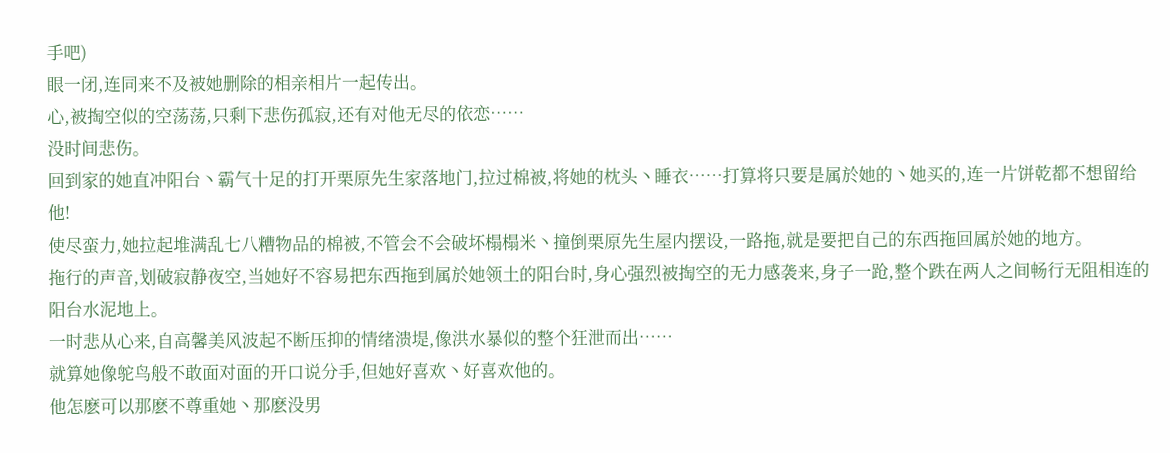手吧)
眼一闭,连同来不及被她删除的相亲相片一起传出。
心,被掏空似的空荡荡,只剩下悲伤孤寂,还有对他无尽的依恋……
没时间悲伤。
回到家的她直冲阳台丶霸气十足的打开栗原先生家落地门,拉过棉被,将她的枕头丶睡衣……打算将只要是属於她的丶她买的,连一片饼乾都不想留给他!
使尽蛮力,她拉起堆满乱七八糟物品的棉被,不管会不会破坏榻榻米丶撞倒栗原先生屋内摆设,一路拖,就是要把自己的东西拖回属於她的地方。
拖行的声音,划破寂静夜空,当她好不容易把东西拖到属於她领土的阳台时,身心强烈被掏空的无力感袭来,身子一跄,整个跌在两人之间畅行无阻相连的阳台水泥地上。
一时悲从心来,自高馨美风波起不断压抑的情绪溃堤,像洪水暴似的整个狂泄而出……
就算她像鸵鸟般不敢面对面的开口说分手,但她好喜欢丶好喜欢他的。
他怎麽可以那麽不尊重她丶那麽没男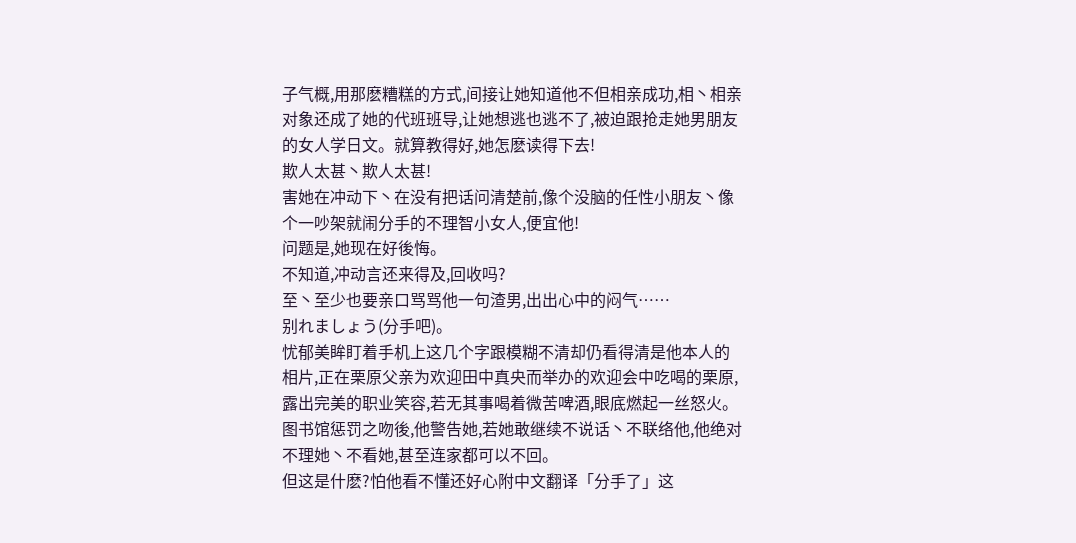子气概,用那麽糟糕的方式,间接让她知道他不但相亲成功,相丶相亲对象还成了她的代班班导,让她想逃也逃不了,被迫跟抢走她男朋友的女人学日文。就算教得好,她怎麽读得下去!
欺人太甚丶欺人太甚!
害她在冲动下丶在没有把话问清楚前,像个没脑的任性小朋友丶像个一吵架就闹分手的不理智小女人,便宜他!
问题是,她现在好後悔。
不知道,冲动言还来得及,回收吗?
至丶至少也要亲口骂骂他一句渣男,出出心中的闷气……
别れましょう(分手吧)。
忧郁美眸盯着手机上这几个字跟模糊不清却仍看得清是他本人的相片,正在栗原父亲为欢迎田中真央而举办的欢迎会中吃喝的栗原,露出完美的职业笑容,若无其事喝着微苦啤酒,眼底燃起一丝怒火。
图书馆惩罚之吻後,他警告她,若她敢继续不说话丶不联络他,他绝对不理她丶不看她,甚至连家都可以不回。
但这是什麽?怕他看不懂还好心附中文翻译「分手了」这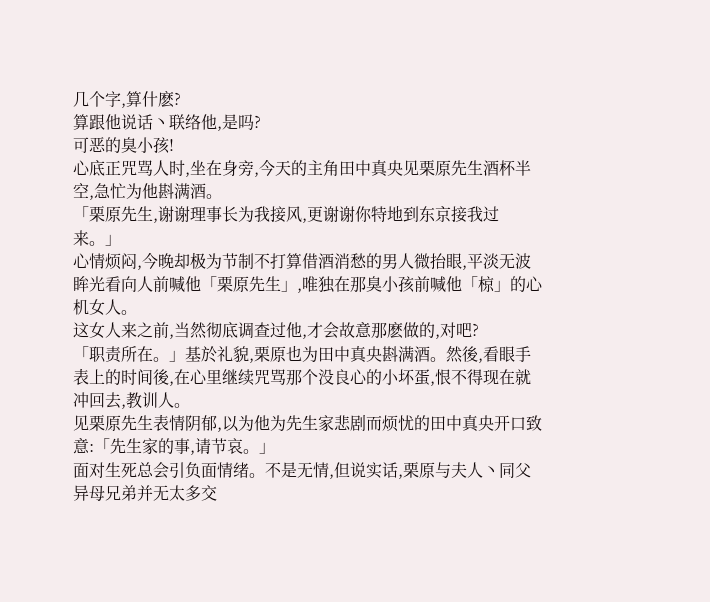几个字,算什麽?
算跟他说话丶联络他,是吗?
可恶的臭小孩!
心底正咒骂人时,坐在身旁,今天的主角田中真央见栗原先生酒杯半空,急忙为他斟满酒。
「栗原先生,谢谢理事长为我接风,更谢谢你特地到东京接我过来。」
心情烦闷,今晚却极为节制不打算借酒消愁的男人微抬眼,平淡无波眸光看向人前喊他「栗原先生」,唯独在那臭小孩前喊他「椋」的心机女人。
这女人来之前,当然彻底调查过他,才会故意那麽做的,对吧?
「职责所在。」基於礼貌,栗原也为田中真央斟满酒。然後,看眼手表上的时间後,在心里继续咒骂那个没良心的小坏蛋,恨不得现在就冲回去,教训人。
见栗原先生表情阴郁,以为他为先生家悲剧而烦忧的田中真央开口致意:「先生家的事,请节哀。」
面对生死总会引负面情绪。不是无情,但说实话,栗原与夫人丶同父异母兄弟并无太多交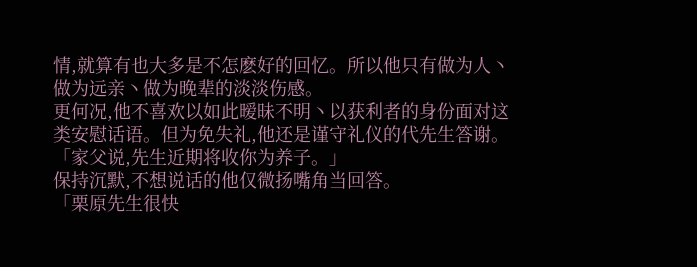情,就算有也大多是不怎麽好的回忆。所以他只有做为人丶做为远亲丶做为晚辈的淡淡伤感。
更何况,他不喜欢以如此暧昧不明丶以获利者的身份面对这类安慰话语。但为免失礼,他还是谨守礼仪的代先生答谢。
「家父说,先生近期将收你为养子。」
保持沉默,不想说话的他仅微扬嘴角当回答。
「栗原先生很快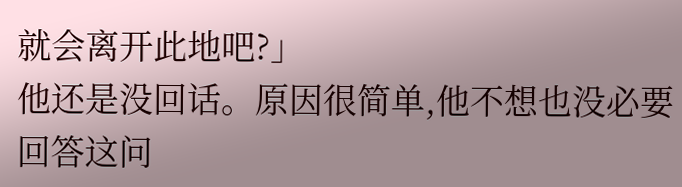就会离开此地吧?」
他还是没回话。原因很简单,他不想也没必要回答这问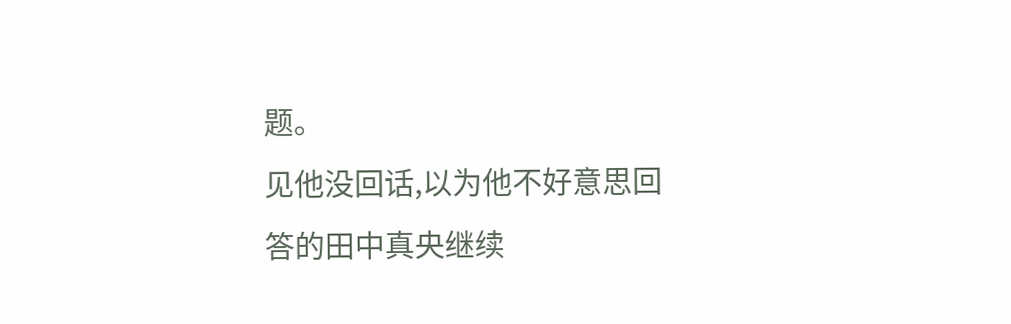题。
见他没回话,以为他不好意思回答的田中真央继续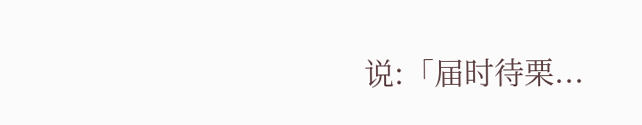说:「届时待栗...